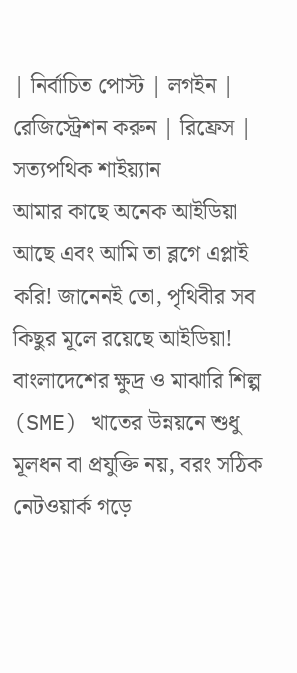| নির্বাচিত পোস্ট | লগইন | রেজিস্ট্রেশন করুন | রিফ্রেস |
সত্যপথিক শাইয়্যান
আমার কাছে অনেক আইডিয়া আছে এবং আমি তা ব্লগে এপ্লাই করি! জানেনই তো, পৃথিবীর সব কিছুর মূলে রয়েছে আইডিয়া!
বাংলাদেশের ক্ষুদ্র ও মাঝারি শিল্প (SME) খাতের উন্নয়নে শুধু মূলধন বা প্রযুক্তি নয়, বরং সঠিক নেটওয়ার্ক গড়ে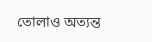তোলাও অত্যন্ত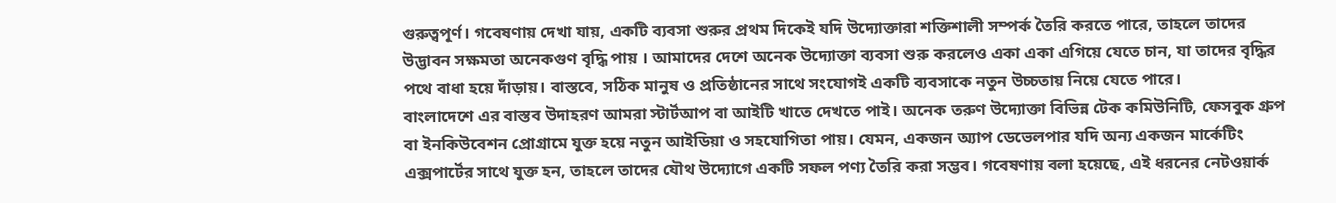গুরুত্বপূর্ণ। গবেষণায় দেখা যায়, একটি ব্যবসা শুরুর প্রথম দিকেই যদি উদ্যোক্তারা শক্তিশালী সম্পর্ক তৈরি করতে পারে, তাহলে তাদের উদ্ভাবন সক্ষমতা অনেকগুণ বৃদ্ধি পায় । আমাদের দেশে অনেক উদ্যোক্তা ব্যবসা শুরু করলেও একা একা এগিয়ে যেতে চান, যা তাদের বৃদ্ধির পথে বাধা হয়ে দাঁড়ায়। বাস্তবে, সঠিক মানুষ ও প্রতিষ্ঠানের সাথে সংযোগই একটি ব্যবসাকে নতুন উচ্চতায় নিয়ে যেতে পারে।
বাংলাদেশে এর বাস্তব উদাহরণ আমরা স্টার্টআপ বা আইটি খাতে দেখতে পাই। অনেক তরুণ উদ্যোক্তা বিভিন্ন টেক কমিউনিটি, ফেসবুক গ্রুপ বা ইনকিউবেশন প্রোগ্রামে যুক্ত হয়ে নতুন আইডিয়া ও সহযোগিতা পায়। যেমন, একজন অ্যাপ ডেভেলপার যদি অন্য একজন মার্কেটিং এক্সপার্টের সাথে যুক্ত হন, তাহলে তাদের যৌথ উদ্যোগে একটি সফল পণ্য তৈরি করা সম্ভব। গবেষণায় বলা হয়েছে, এই ধরনের নেটওয়ার্ক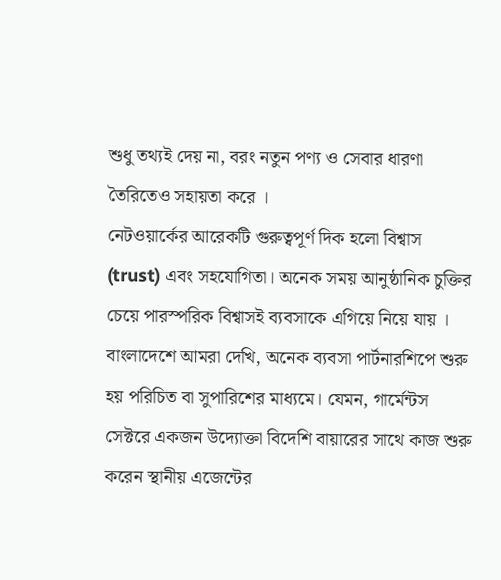শুধু তথ্যই দেয় না, বরং নতুন পণ্য ও সেবার ধারণা তৈরিতেও সহায়তা করে ।
নেটওয়ার্কের আরেকটি গুরুত্বপূর্ণ দিক হলো বিশ্বাস (trust) এবং সহযোগিতা। অনেক সময় আনুষ্ঠানিক চুক্তির চেয়ে পারস্পরিক বিশ্বাসই ব্যবসাকে এগিয়ে নিয়ে যায় । বাংলাদেশে আমরা দেখি, অনেক ব্যবসা পার্টনারশিপে শুরু হয় পরিচিত বা সুপারিশের মাধ্যমে। যেমন, গার্মেন্টস সেক্টরে একজন উদ্যোক্তা বিদেশি বায়ারের সাথে কাজ শুরু করেন স্থানীয় এজেন্টের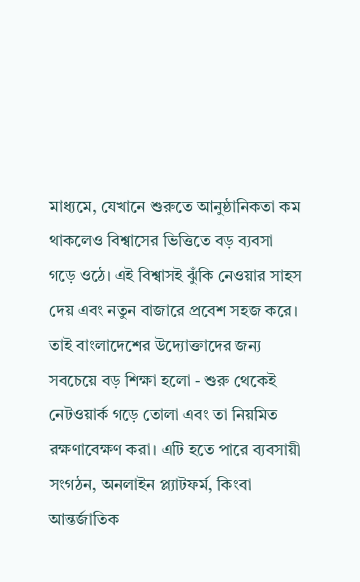মাধ্যমে, যেখানে শুরুতে আনুষ্ঠানিকতা কম থাকলেও বিশ্বাসের ভিত্তিতে বড় ব্যবসা গড়ে ওঠে। এই বিশ্বাসই ঝুঁকি নেওয়ার সাহস দেয় এবং নতুন বাজারে প্রবেশ সহজ করে।
তাই বাংলাদেশের উদ্যোক্তাদের জন্য সবচেয়ে বড় শিক্ষা হলো - শুরু থেকেই নেটওয়ার্ক গড়ে তোলা এবং তা নিয়মিত রক্ষণাবেক্ষণ করা। এটি হতে পারে ব্যবসায়ী সংগঠন, অনলাইন প্ল্যাটফর্ম, কিংবা আন্তর্জাতিক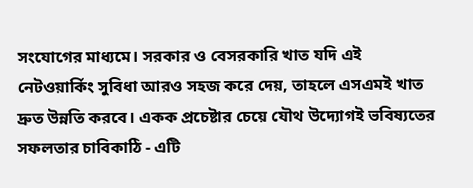সংযোগের মাধ্যমে। সরকার ও বেসরকারি খাত যদি এই নেটওয়ার্কিং সুবিধা আরও সহজ করে দেয়, তাহলে এসএমই খাত দ্রুত উন্নতি করবে। একক প্রচেষ্টার চেয়ে যৌথ উদ্যোগই ভবিষ্যতের সফলতার চাবিকাঠি - এটি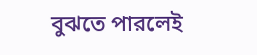বুঝতে পারলেই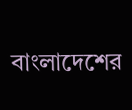বাংলাদেশের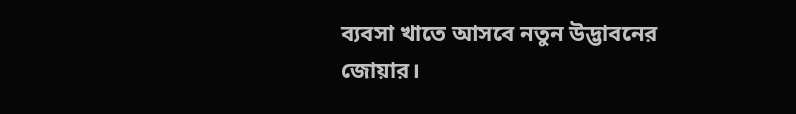ব্যবসা খাতে আসবে নতুন উদ্ভাবনের জোয়ার।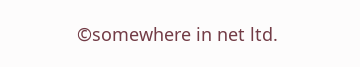©somewhere in net ltd.